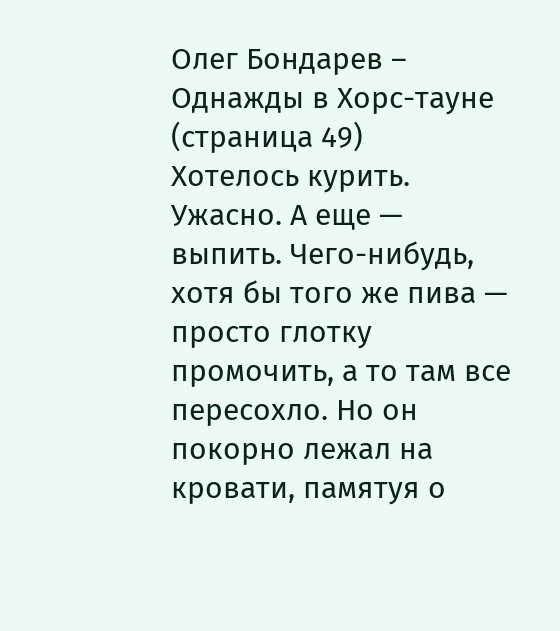Олег Бондарев – Однажды в Хорс-тауне (страница 49)
Хотелось курить. Ужасно. А еще — выпить. Чего-нибудь, хотя бы того же пива — просто глотку промочить, а то там все пересохло. Но он покорно лежал на кровати, памятуя о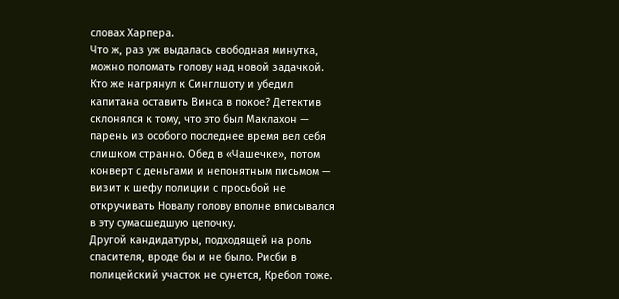словах Харпера.
Что ж, раз уж выдалась свободная минутка, можно поломать голову над новой задачкой. Кто же нагрянул к Синглшоту и убедил капитана оставить Винса в покое? Детектив склонялся к тому, что это был Маклахон — парень из особого последнее время вел себя слишком странно. Обед в «Чашечке», потом конверт с деньгами и непонятным письмом — визит к шефу полиции с просьбой не откручивать Новалу голову вполне вписывался в эту сумасшедшую цепочку.
Другой кандидатуры, подходящей на роль спасителя, вроде бы и не было. Рисби в полицейский участок не сунется, Кребол тоже.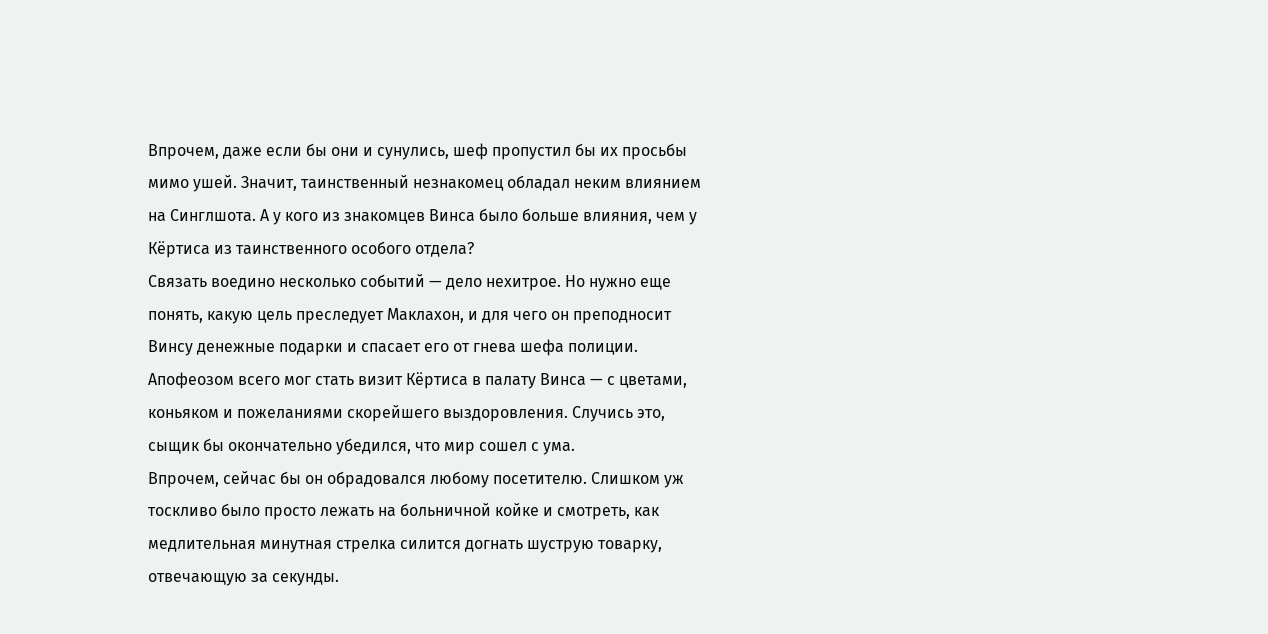Впрочем, даже если бы они и сунулись, шеф пропустил бы их просьбы мимо ушей. Значит, таинственный незнакомец обладал неким влиянием на Синглшота. А у кого из знакомцев Винса было больше влияния, чем у Кёртиса из таинственного особого отдела?
Связать воедино несколько событий — дело нехитрое. Но нужно еще понять, какую цель преследует Маклахон, и для чего он преподносит Винсу денежные подарки и спасает его от гнева шефа полиции.
Апофеозом всего мог стать визит Кёртиса в палату Винса — с цветами, коньяком и пожеланиями скорейшего выздоровления. Случись это, сыщик бы окончательно убедился, что мир сошел с ума.
Впрочем, сейчас бы он обрадовался любому посетителю. Слишком уж тоскливо было просто лежать на больничной койке и смотреть, как медлительная минутная стрелка силится догнать шуструю товарку, отвечающую за секунды.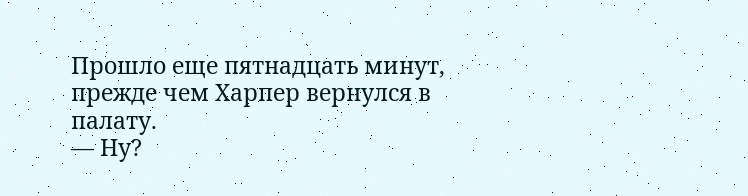Прошло еще пятнадцать минут, прежде чем Харпер вернулся в палату.
— Ну?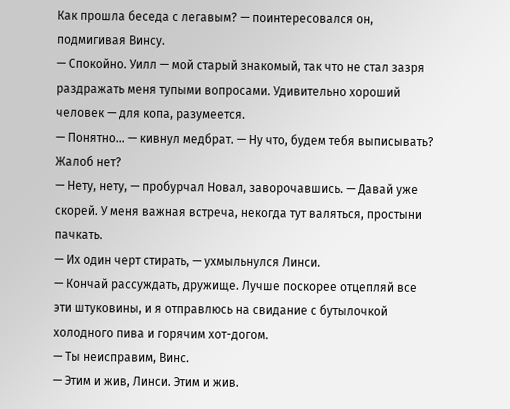Как прошла беседа с легавым? — поинтересовался он, подмигивая Винсу.
— Спокойно. Уилл — мой старый знакомый, так что не стал зазря раздражать меня тупыми вопросами. Удивительно хороший человек — для копа, разумеется.
— Понятно… — кивнул медбрат. — Ну что, будем тебя выписывать? Жалоб нет?
— Нету, нету, — пробурчал Новал, заворочавшись. — Давай уже скорей. У меня важная встреча, некогда тут валяться, простыни пачкать.
— Их один черт стирать, — ухмыльнулся Линси.
— Кончай рассуждать, дружище. Лучше поскорее отцепляй все эти штуковины, и я отправлюсь на свидание с бутылочкой холодного пива и горячим хот-догом.
— Ты неисправим, Винс.
— Этим и жив, Линси. Этим и жив.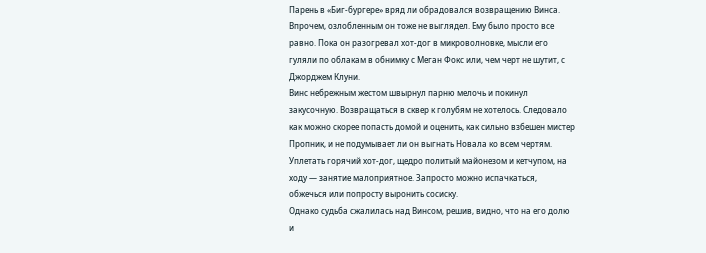Парень в «Биг-бургере» вряд ли обрадовался возвращению Винса. Впрочем, озлобленным он тоже не выглядел. Ему было просто все равно. Пока он разогревал хот-дог в микроволновке, мысли его гуляли по облакам в обнимку с Меган Фокс или, чем черт не шутит, с Джорджем Клуни.
Винс небрежным жестом швырнул парню мелочь и покинул закусочную. Возвращаться в сквер к голубям не хотелось. Следовало как можно скорее попасть домой и оценить, как сильно взбешен мистер Пропник, и не подумывает ли он выгнать Новала ко всем чертям.
Уплетать горячий хот-дог, щедро политый майонезом и кетчупом, на ходу — занятие малоприятное. Запросто можно испачкаться, обжечься или попросту выронить сосиску.
Однако судьба сжалилась над Винсом, решив, видно, что на его долю и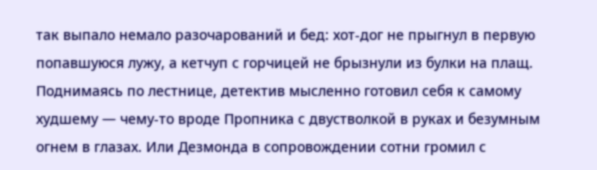так выпало немало разочарований и бед: хот-дог не прыгнул в первую попавшуюся лужу, а кетчуп с горчицей не брызнули из булки на плащ.
Поднимаясь по лестнице, детектив мысленно готовил себя к самому худшему — чему-то вроде Пропника с двустволкой в руках и безумным огнем в глазах. Или Дезмонда в сопровождении сотни громил с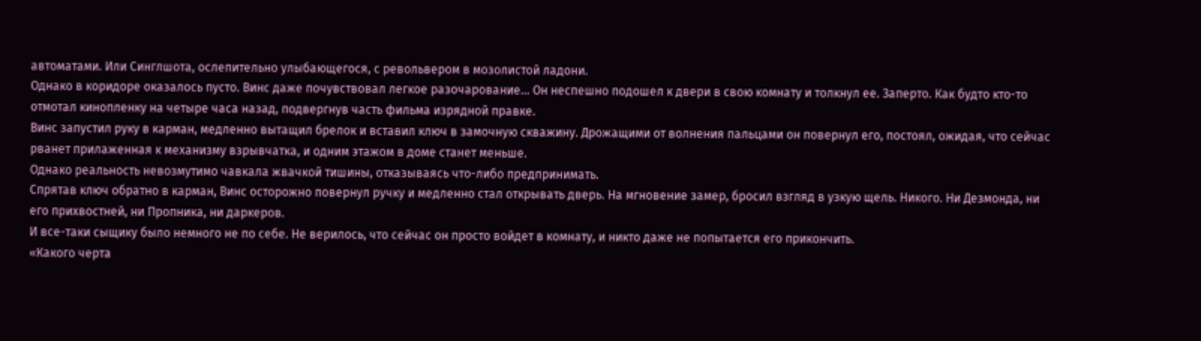автоматами. Или Синглшота, ослепительно улыбающегося, с револьвером в мозолистой ладони.
Однако в коридоре оказалось пусто. Винс даже почувствовал легкое разочарование… Он неспешно подошел к двери в свою комнату и толкнул ее. Заперто. Как будто кто-то отмотал кинопленку на четыре часа назад, подвергнув часть фильма изрядной правке.
Винс запустил руку в карман, медленно вытащил брелок и вставил ключ в замочную скважину. Дрожащими от волнения пальцами он повернул его, постоял, ожидая, что сейчас рванет прилаженная к механизму взрывчатка, и одним этажом в доме станет меньше.
Однако реальность невозмутимо чавкала жвачкой тишины, отказываясь что-либо предпринимать.
Спрятав ключ обратно в карман, Винс осторожно повернул ручку и медленно стал открывать дверь. На мгновение замер, бросил взгляд в узкую щель. Никого. Ни Дезмонда, ни его прихвостней, ни Пропника, ни даркеров.
И все-таки сыщику было немного не по себе. Не верилось, что сейчас он просто войдет в комнату, и никто даже не попытается его прикончить.
«Какого черта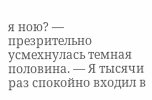я ною? — презрительно усмехнулась темная половина. — Я тысячи раз спокойно входил в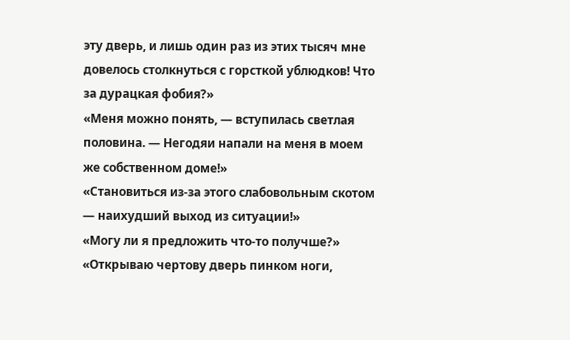эту дверь, и лишь один раз из этих тысяч мне довелось столкнуться с горсткой ублюдков! Что за дурацкая фобия?»
«Меня можно понять, — вступилась светлая половина. — Негодяи напали на меня в моем же собственном доме!»
«Становиться из-за этого слабовольным скотом — наихудший выход из ситуации!»
«Могу ли я предложить что-то получше?»
«Открываю чертову дверь пинком ноги,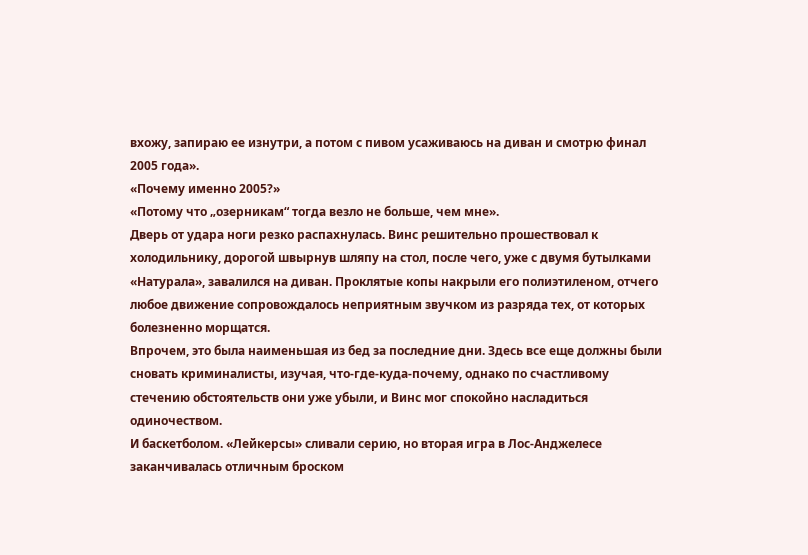вхожу, запираю ее изнутри, а потом с пивом усаживаюсь на диван и смотрю финал 2005 года».
«Почему именно 2005?»
«Потому что „озерникам“ тогда везло не больше, чем мне».
Дверь от удара ноги резко распахнулась. Винс решительно прошествовал к холодильнику, дорогой швырнув шляпу на стол, после чего, уже с двумя бутылками «Натурала», завалился на диван. Проклятые копы накрыли его полиэтиленом, отчего любое движение сопровождалось неприятным звучком из разряда тех, от которых болезненно морщатся.
Впрочем, это была наименьшая из бед за последние дни. Здесь все еще должны были сновать криминалисты, изучая, что-где-куда-почему, однако по счастливому стечению обстоятельств они уже убыли, и Винс мог спокойно насладиться одиночеством.
И баскетболом. «Лейкерсы» сливали серию, но вторая игра в Лос-Анджелесе заканчивалась отличным броском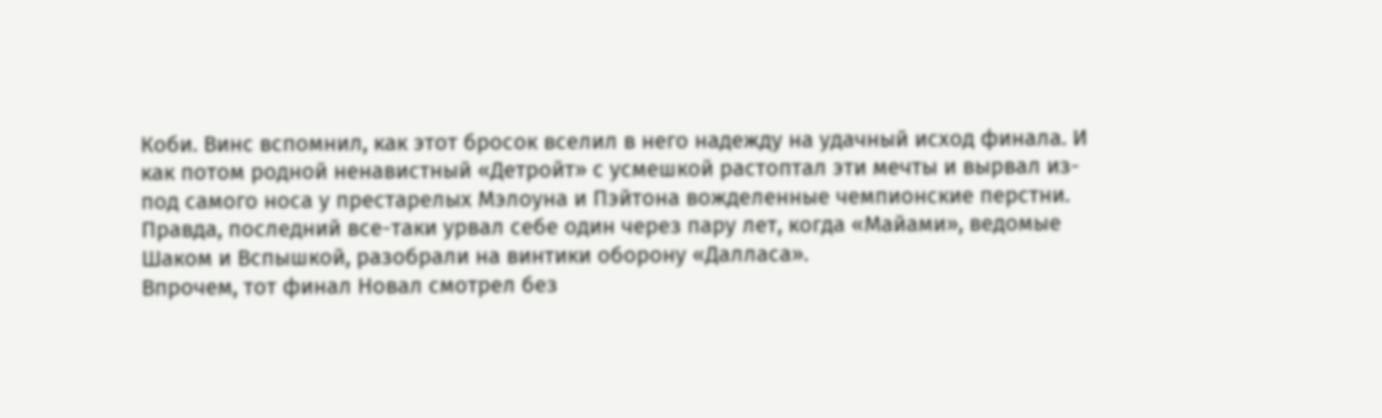Коби. Винс вспомнил, как этот бросок вселил в него надежду на удачный исход финала. И как потом родной ненавистный «Детройт» с усмешкой растоптал эти мечты и вырвал из-под самого носа у престарелых Мэлоуна и Пэйтона вожделенные чемпионские перстни. Правда, последний все-таки урвал себе один через пару лет, когда «Майами», ведомые Шаком и Вспышкой, разобрали на винтики оборону «Далласа».
Впрочем, тот финал Новал смотрел без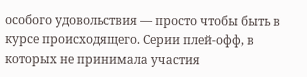особого удовольствия — просто чтобы быть в курсе происходящего. Серии плей-офф, в которых не принимала участия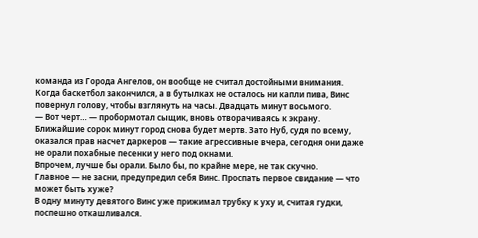команда из Города Ангелов, он вообще не считал достойными внимания.
Когда баскетбол закончился, а в бутылках не осталось ни капли пива, Винс повернул голову, чтобы взглянуть на часы. Двадцать минут восьмого.
— Вот черт… — пробормотал сыщик, вновь отворачиваясь к экрану.
Ближайшие сорок минут город снова будет мертв. Зато Нуб, судя по всему, оказался прав насчет даркеров — такие агрессивные вчера, сегодня они даже не орали похабные песенки у него под окнами.
Впрочем, лучше бы орали. Было бы, по крайне мере, не так скучно.
Главное — не засни, предупредил себя Винс. Проспать первое свидание — что может быть хуже?
В одну минуту девятого Винс уже прижимал трубку к уху и, считая гудки, поспешно откашливался.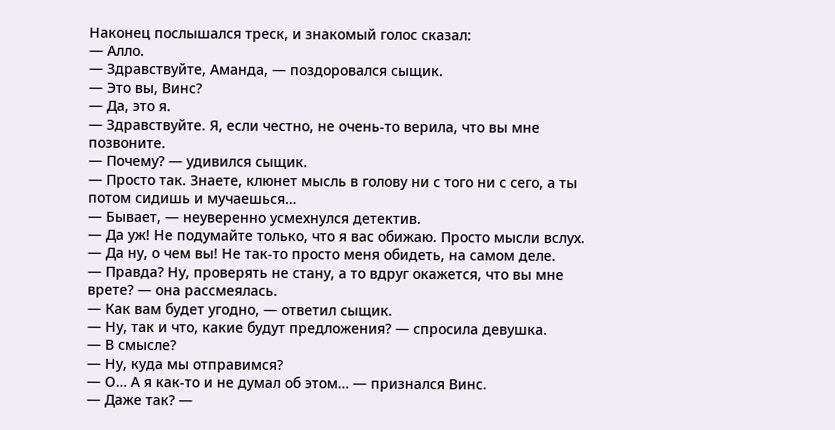Наконец послышался треск, и знакомый голос сказал:
— Алло.
— Здравствуйте, Аманда, — поздоровался сыщик.
— Это вы, Винс?
— Да, это я.
— Здравствуйте. Я, если честно, не очень-то верила, что вы мне позвоните.
— Почему? — удивился сыщик.
— Просто так. Знаете, клюнет мысль в голову ни с того ни с сего, а ты потом сидишь и мучаешься…
— Бывает, — неуверенно усмехнулся детектив.
— Да уж! Не подумайте только, что я вас обижаю. Просто мысли вслух.
— Да ну, о чем вы! Не так-то просто меня обидеть, на самом деле.
— Правда? Ну, проверять не стану, а то вдруг окажется, что вы мне врете? — она рассмеялась.
— Как вам будет угодно, — ответил сыщик.
— Ну, так и что, какие будут предложения? — спросила девушка.
— В смысле?
— Ну, куда мы отправимся?
— О… А я как-то и не думал об этом… — признался Винс.
— Даже так? —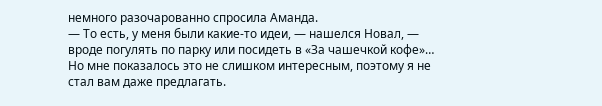немного разочарованно спросила Аманда.
— То есть, у меня были какие-то идеи, — нашелся Новал, — вроде погулять по парку или посидеть в «За чашечкой кофе»… Но мне показалось это не слишком интересным, поэтому я не стал вам даже предлагать.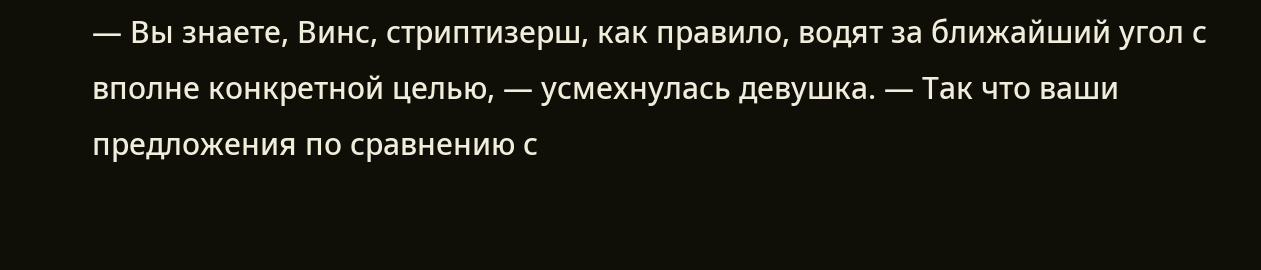— Вы знаете, Винс, стриптизерш, как правило, водят за ближайший угол с вполне конкретной целью, — усмехнулась девушка. — Так что ваши предложения по сравнению с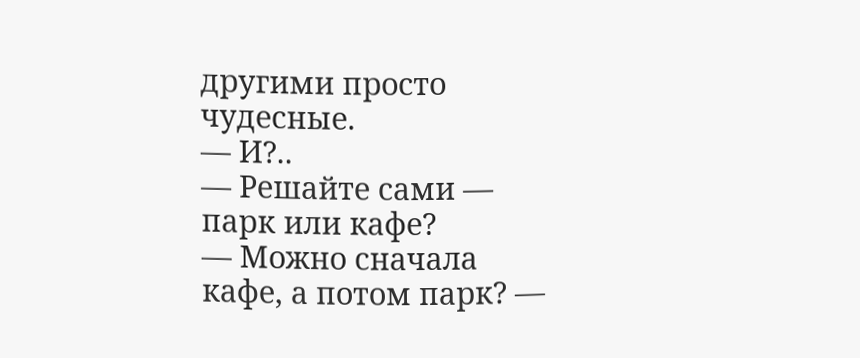другими просто чудесные.
— И?..
— Решайте сами — парк или кафе?
— Можно сначала кафе, а потом парк? —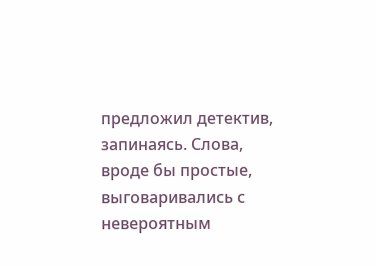предложил детектив, запинаясь. Слова, вроде бы простые, выговаривались с невероятным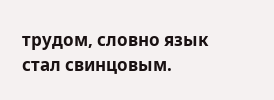трудом, словно язык стал свинцовым.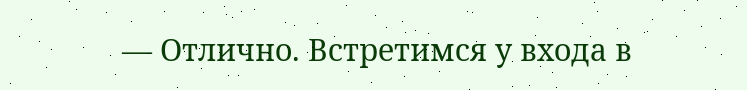— Отлично. Встретимся у входа в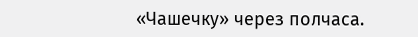«Чашечку» через полчаса.